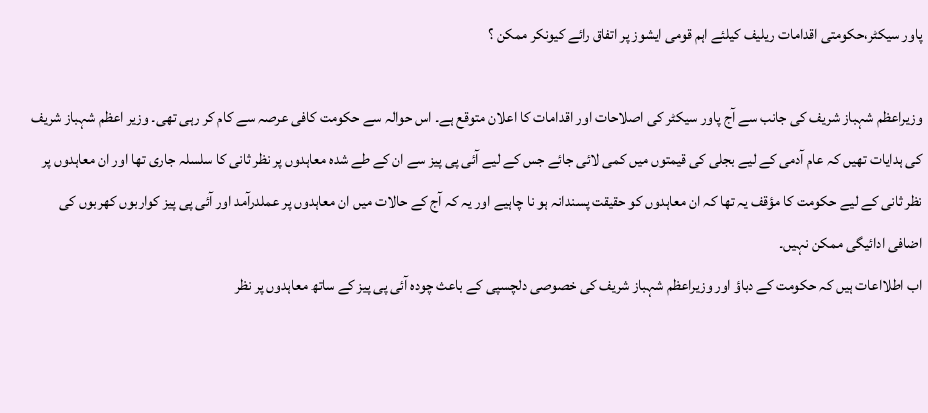پاور سیکٹر،حکومتی اقدامات ریلیف کیلئے اہم قومی ایشوز پر اتفاق رائے کیونکر ممکن ؟

وزیراعظم شہباز شریف کی جانب سے آج پاور سیکٹر کی اصلاحات اور اقدامات کا اعلان متوقع ہے۔ اس حوالہ سے حکومت کافی عرصہ سے کام کر رہی تھی۔ وزیر اعظم شہباز شریف کی ہدایات تھیں کہ عام آدمی کے لیے بجلی کی قیمتوں میں کمی لائی جائے جس کے لیے آئی پی پیز سے ان کے طے شدہ معاہدوں پر نظر ثانی کا سلسلہ جاری تھا اور ان معاہدوں پر نظر ثانی کے لیے حکومت کا مؤقف یہ تھا کہ ان معاہدوں کو حقیقت پسندانہ ہو نا چاہیے اور یہ کہ آج کے حالات میں ان معاہدوں پر عملدرآمد اور آئی پی پیز کواربوں کھربوں کی اضافی ادائیگی ممکن نہیں۔
اب اطلااعات ہیں کہ حکومت کے دباؤ اور وزیراعظم شہباز شریف کی خصوصی دلچسپی کے باعث چودہ آئی پی پیز کے ساتھ معاہدوں پر نظر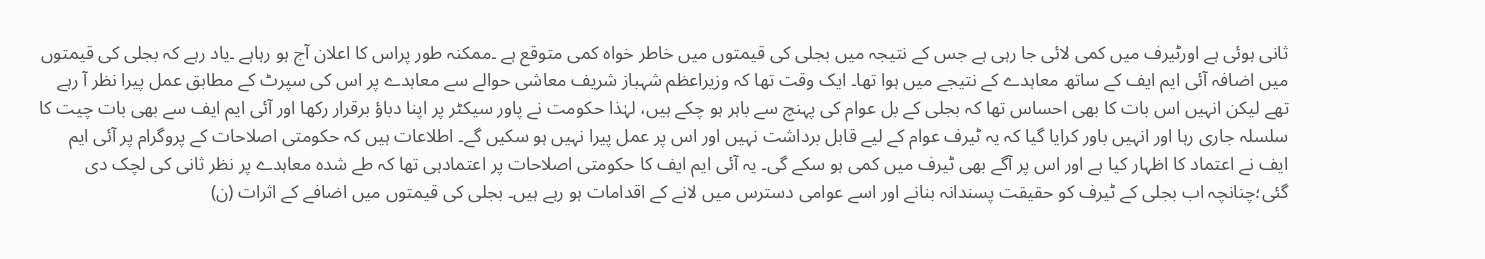ثانی ہوئی ہے اورٹیرف میں کمی لائی جا رہی ہے جس کے نتیجہ میں بجلی کی قیمتوں میں خاطر خواہ کمی متوقع ہے ۔ممکنہ طور پراس کا اعلان آج ہو رہاہے ۔یاد رہے کہ بجلی کی قیمتوں میں اضافہ آئی ایم ایف کے ساتھ معاہدے کے نتیجے میں ہوا تھا۔ ایک وقت تھا کہ وزیراعظم شہباز شریف معاشی حوالے سے معاہدے پر اس کی سپرٹ کے مطابق عمل پیرا نظر آ رہے تھے لیکن انہیں اس بات کا بھی احساس تھا کہ بجلی کے بل عوام کی پہنچ سے باہر ہو چکے ہیں، لہٰذا حکومت نے پاور سیکٹر پر اپنا دباؤ برقرار رکھا اور آئی ایم ایف سے بھی بات چیت کا سلسلہ جاری رہا اور انہیں باور کرایا گیا کہ یہ ٹیرف عوام کے لیے قابل برداشت نہیں اور اس پر عمل پیرا نہیں ہو سکیں گے۔ اطلاعات ہیں کہ حکومتی اصلاحات کے پروگرام پر آئی ایم ایف نے اعتماد کا اظہار کیا ہے اور اس پر آگے بھی ٹیرف میں کمی ہو سکے گی۔ یہ آئی ایم ایف کا حکومتی اصلاحات پر اعتمادہی تھا کہ طے شدہ معاہدے پر نظر ثانی کی لچک دی گئی؛چنانچہ اب بجلی کے ٹیرف کو حقیقت پسندانہ بنانے اور اسے عوامی دسترس میں لانے کے اقدامات ہو رہے ہیں۔ بجلی کی قیمتوں میں اضافے کے اثرات (ن)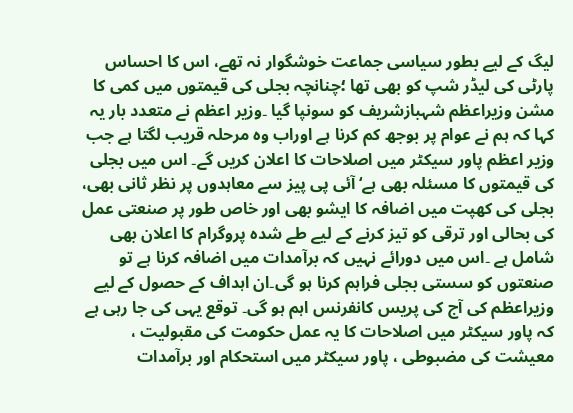لیگ کے لیے بطور سیاسی جماعت خوشگوار نہ تھے، اس کا احساس پارٹی کی لیڈر شپ کو بھی تھا ؛چنانچہ بجلی کی قیمتوں میں کمی کا مشن وزیراعظم شہبازشریف کو سونپا گیا ۔وزیر اعظم نے متعدد بار یہ کہا کہ ہم نے عوام پر بوجھ کم کرنا ہے اوراب وہ مرحلہ قریب لگتا ہے جب وزیر اعظم پاور سیکٹر میں اصلاحات کا اعلان کریں گے۔ اس میں بجلی کی قیمتوں کا مسئلہ بھی ہے‘ آئی پی پیز سے معاہدوں پر نظر ثانی بھی، بجلی کی کھپت میں اضافہ کا ایشو بھی اور خاص طور پر صنعتی عمل کی بحالی اور ترقی کو تیز کرنے کے لیے طے شدہ پروگرام کا اعلان بھی شامل ہے ۔اس میں دورائے نہیں کہ برآمدات میں اضافہ کرنا ہے تو صنعتوں کو سستی بجلی فراہم کرنا ہو گی۔ان اہداف کے حصول کے لیے وزیراعظم کی آج کی پریس کانفرنس اہم ہو گی۔ توقع یہی کی جا رہی ہے کہ پاور سیکٹر میں اصلاحات کا یہ عمل حکومت کی مقبولیت ، معیشت کی مضبوطی ، پاور سیکٹر میں استحکام اور برآمدات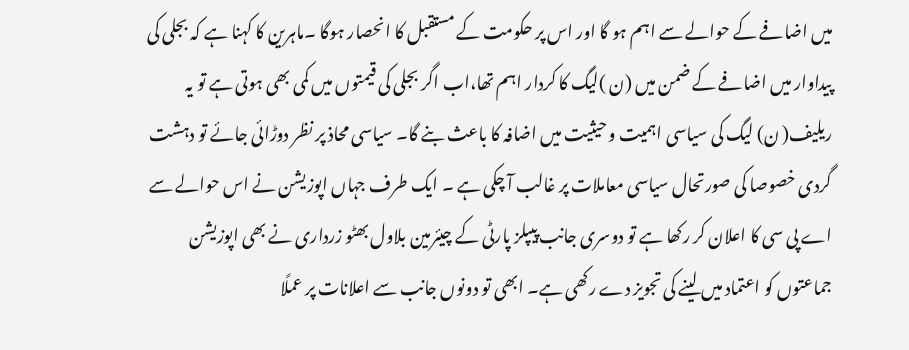میں اضافے کے حوالے سے اہم ہو گا اور اس پر حکومت کے مستقبل کا انحصار ہوگا ۔ماہرین کا کہنا ہے کہ بجلی کی پیداوار میں اضافے کے ضمن میں (ن )لیگ کا کردار اہم تھا،اب اگر بجلی کی قیمتوں میں کمی بھی ہوتی ہے تو یہ ریلیف( ن) لیگ کی سیاسی اہمیت و حیثیت میں اضافہ کا باعث بنے گا۔ سیاسی محاذ پر نظر دوڑائی جائے تو دہشت گردی خصوصا کی صورتحال سیاسی معاملات پر غالب آ چکی ہے ۔ ایک طرف جہاں اپوزیشن نے اس حوالے سے اے پی سی کا اعلان کر رکھا ہے تو دوسری جانب پیپلز پارٹی کے چیئرمین بلاول بھٹو زرداری نے بھی اپوزیشن جماعتوں کو اعتماد میں لینے کی تجویز دے رکھی ہے۔ ابھی تو دونوں جانب سے اعلانات پر عملًا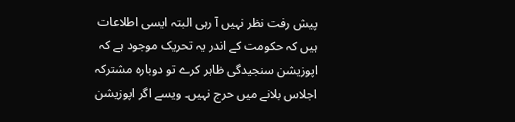پیش رفت نظر نہیں آ رہی البتہ ایسی اطلاعات ہیں کہ حکومت کے اندر یہ تحریک موجود ہے کہ اپوزیشن سنجیدگی ظاہر کرے تو دوبارہ مشترکہ اجلاس بلانے میں حرج نہیں۔ ویسے اگر اپوزیشن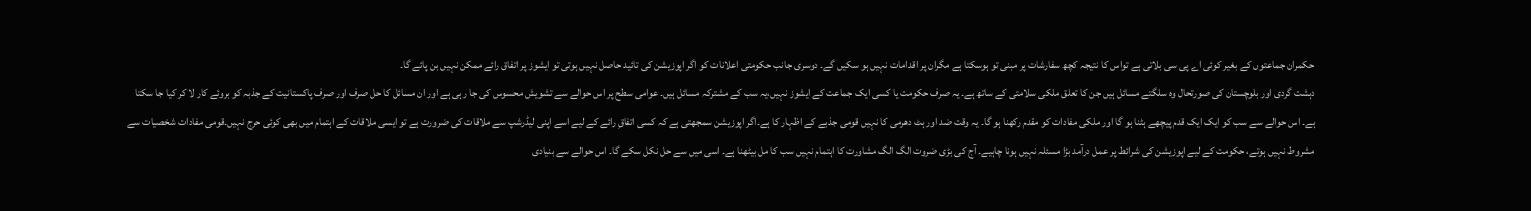حکمران جماعتوں کے بغیر کوئی اے پی سی بلاتی ہے تواس کا نتیجہ کچھ سفارشات پر مبنی تو ہوسکتا ہے مگران پر اقدامات نہیں ہو سکیں گے۔ دوسری جانب حکومتی اعلانات کو اگر اپوزیشن کی تائید حاصل نہیں ہوتی تو ایشوز پر اتفاق رائے ممکن نہیں بن پائے گا۔
دہشت گردی اور بلوچستان کی صورتحال وہ سلگتے مسائل ہیں جن کا تعلق ملکی سلامتی کے ساتھ ہے۔ یہ صرف حکومت یا کسی ایک جماعت کے ایشوز نہیں،یہ سب کے مشترکہ مسائل ہیں۔ عوامی سطح پر اس حوالے سے تشویش محسوس کی جا رہی ہے اور ان مسائل کا حل صرف اور صرف پاکستانیت کے جذبہ کو بروئے کار لا کر کیا جا سکتا ہے۔ اس حوالے سے سب کو ایک ایک قدم پیچھے ہٹنا ہو گا اور ملکی مفادات کو مقدم رکھنا ہو گا۔ یہ وقت ضد اور ہٹ دھرمی کا نہیں قومی جذبے کے اظہار کا ہے۔اگر اپوزیشن سمجھتی ہے کہ کسی اتفاقِ رائے کے لیے اسے اپنی لیڈرشپ سے ملاقات کی ضرورت ہے تو ایسی ملاقات کے اہتمام میں بھی کوئی حرج نہیں۔قومی مفادات شخصیات سے مشروط نہیں ہوتے، حکومت کے لیے اپوزیشن کی شرائط پر عمل درآمد بڑا مسئلہ نہیں ہونا چاہیے۔ آج کی بڑی ضروت الگ الگ مشاورت کا اہتمام نہیں سب کا مل بیٹھنا ہے۔ اسی میں سے حل نکل سکے گا۔ اس حوالے سے بنیادی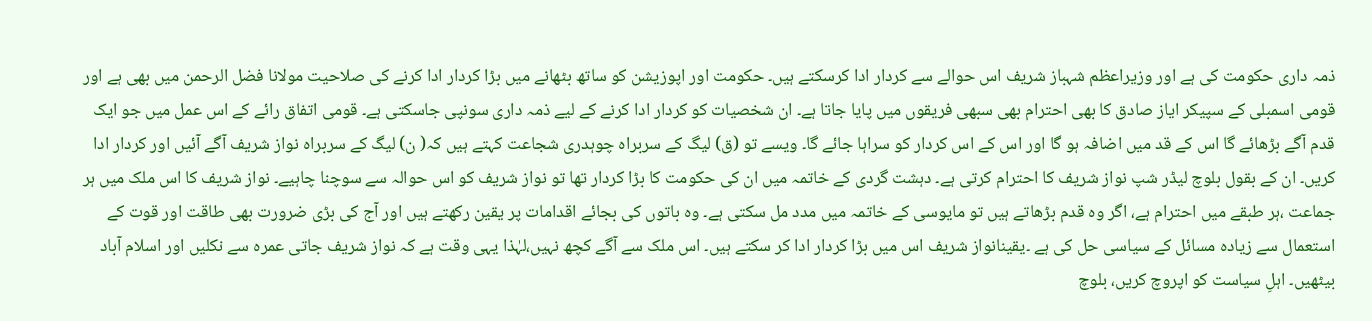ذمہ داری حکومت کی ہے اور وزیراعظم شہباز شریف اس حوالے سے کردار ادا کرسکتے ہیں۔ حکومت اور اپوزیشن کو ساتھ بٹھانے میں بڑا کردار ادا کرنے کی صلاحیت مولانا فضل الرحمن میں بھی ہے اور قومی اسمبلی کے سپیکر ایاز صادق کا بھی احترام بھی سبھی فریقوں میں پایا جاتا ہے۔ ان شخصیات کو کردار ادا کرنے کے لیے ذمہ داری سونپی جاسکتی ہے۔ قومی اتفاق رائے کے اس عمل میں جو ایک قدم آگے بڑھائے گا اس کے قد میں اضافہ ہو گا اور اس کے اس کردار کو سراہا جائے گا۔ ویسے تو (ق) لیگ کے سربراہ چوہدری شجاعت کہتے ہیں کہ( ن) لیگ کے سربراہ نواز شریف آگے آئیں اور کردار ادا کریں۔ ان کے بقول بلوچ لیڈر شپ نواز شریف کا احترام کرتی ہے۔ دہشت گردی کے خاتمہ میں ان کی حکومت کا بڑا کردار تھا تو نواز شریف کو اس حوالہ سے سوچنا چاہیے۔ نواز شریف کا اس ملک میں ہر جماعت ،ہر طبقے میں احترام ہے، اگر وہ قدم بڑھاتے ہیں تو مایوسی کے خاتمہ میں مدد مل سکتی ہے۔ وہ باتوں کی بجائے اقدامات پر یقین رکھتے ہیں اور آج کی بڑی ضرورت بھی طاقت اور قوت کے استعمال سے زیادہ مسائل کے سیاسی حل کی ہے ۔یقینانواز شریف اس میں بڑا کردار ادا کر سکتے ہیں۔ اس ملک سے آگے کچھ نہیں،لہٰذا یہی وقت ہے کہ نواز شریف جاتی عمرہ سے نکلیں اور اسلام آباد بیٹھیں۔ اہلِ سیاست کو اپروچ کریں، بلوچ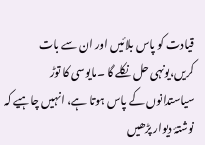قیادت کو پاس بلائیں اور ان سے بات کریں،یونہی حل نکلے گا ۔مایوسی کا توڑ سیاستدانوں کے پاس ہوتا ہے، انہیں چاہیے کہ نوشتۂ دیوار پڑھیں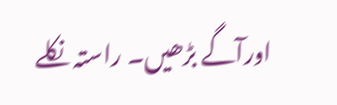اورآگے بڑھیں۔ راستہ نکلے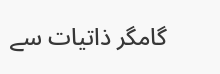گامگر ذاتیات سے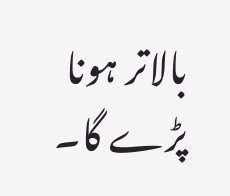بالاتر ہونا پڑے گا۔